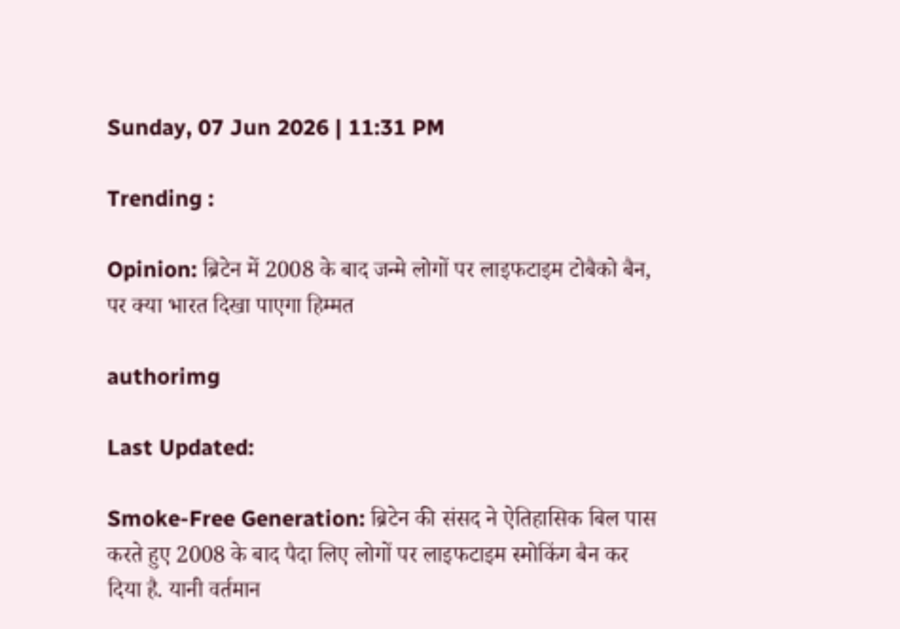Sunday, 07 Jun 2026 | 11:31 PM

Trending :

Opinion: ब्रिटेन में 2008 के बाद जन्मे लोगों पर लाइफटाइम टोबैको बैन, पर क्या भारत दिखा पाएगा हिम्मत

authorimg

Last Updated:

Smoke-Free Generation: ब्रिटेन की संसद ने ऐतिहासिक बिल पास करते हुए 2008 के बाद पैदा लिए लोगों पर लाइफटाइम स्मोकिंग बैन कर दिया है. यानी वर्तमान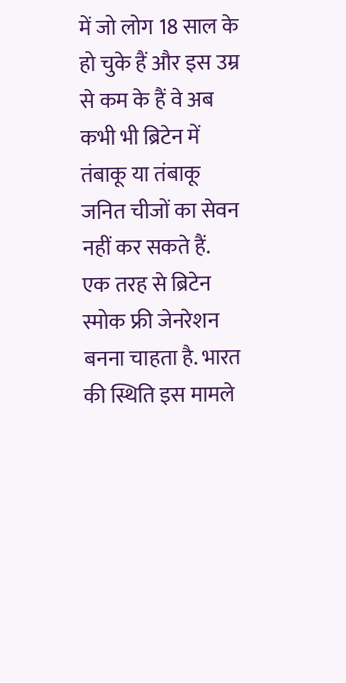में जो लोग 18 साल के हो चुके हैं और इस उम्र से कम के हैं वे अब कभी भी ब्रिटेन में तंबाकू या तंबाकू जनित चीजों का सेवन नहीं कर सकते हैं. एक तरह से ब्रिटेन स्मोक फ्री जेनरेशन बनना चाहता है. भारत की स्थिति इस मामले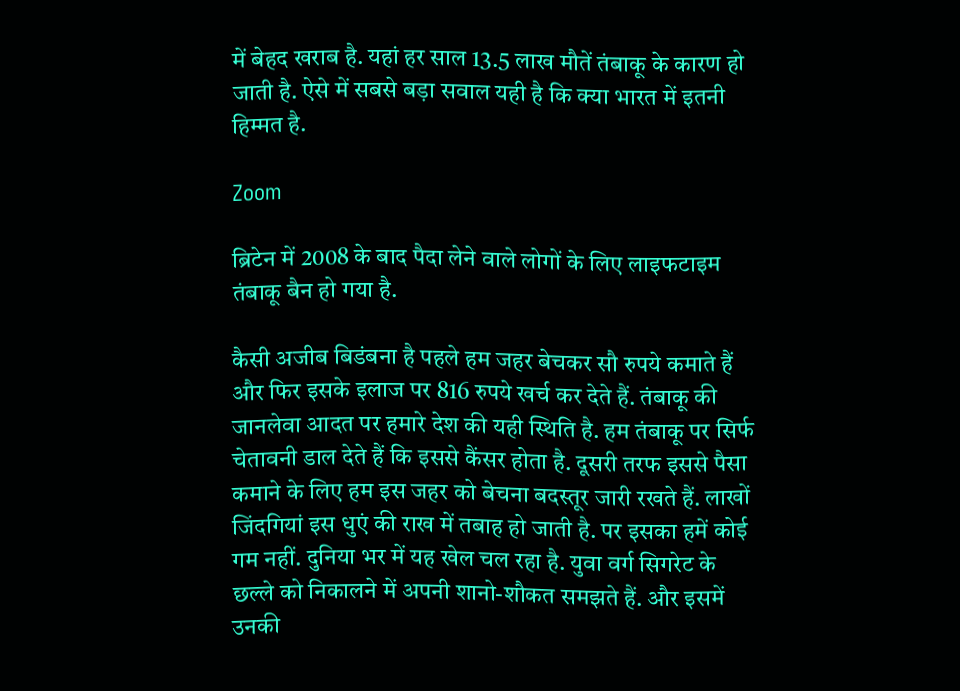में बेहद खराब है. यहां हर साल 13.5 लाख मौतें तंबाकू के कारण हो जाती है. ऐसे में सबसे बड़ा सवाल यही है कि क्या भारत में इतनी हिम्मत है.

Zoom

ब्रिटेन में 2008 के बाद पैदा लेने वाले लोगों के लिए लाइफटाइम तंबाकू बैन हो गया है.

कैसी अजीब बिडंबना है पहले हम जहर बेचकर सौ रुपये कमाते हैं और फिर इसके इलाज पर 816 रुपये खर्च कर देते हैं. तंबाकू की जानलेवा आदत पर हमारे देश की यही स्थिति है. हम तंबाकू पर सिर्फ चेतावनी डाल देते हैं कि इससे कैंसर होता है. दूसरी तरफ इससे पैसा कमाने के लिए हम इस जहर को बेचना बदस्तूर जारी रखते हैं. लाखों जिंदगियां इस धुएं की राख में तबाह हो जाती है. पर इसका हमें कोई गम नहीं. दुनिया भर में यह खेल चल रहा है. युवा वर्ग सिगरेट के छल्ले को निकालने में अपनी शानो-शौकत समझते हैं. और इसमें उनकी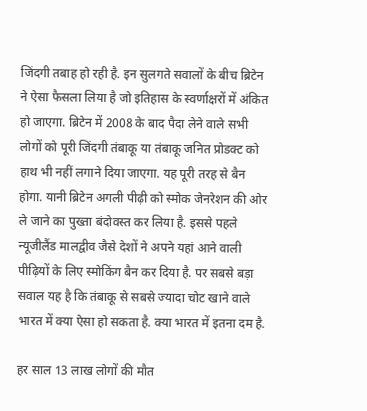जिंदगी तबाह हो रही है. इन सुलगते सवालों के बीच ब्रिटेन ने ऐसा फैसला लिया है जो इतिहास के स्वर्णाक्षरों में अंकित हो जाएगा. ब्रिटेन में 2008 के बाद पैदा लेने वाले सभी लोगों को पूरी जिंदगी तंबाकू या तंबाकू जनित प्रोडक्ट को हाथ भी नहीं लगाने दिया जाएगा. यह पूरी तरह से बैन होगा. यानी ब्रिटेन अगली पीढ़ी को स्मोक जेनरेशन की ओर ले जाने का पुख्ता बंदोवस्त कर लिया है. इससे पहले न्यूजीलैंड मालद्वीव जैसे देशों ने अपने यहां आने वाली पीढ़ियों के लिए स्मोकिंग बैन कर दिया है. पर सबसे बड़ा सवाल यह है कि तंबाकू से सबसे ज्यादा चोट खाने वाले भारत में क्या ऐसा हो सकता है. क्या भारत में इतना दम है.

हर साल 13 लाख लोगों की मौत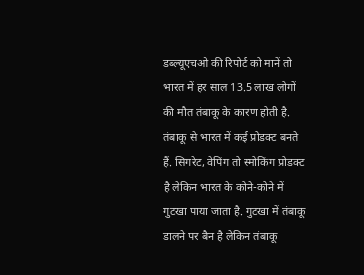डब्ल्यूएचओ की रिपोर्ट को मानें तो भारत में हर साल 13.5 लाख लोगों की मौत तंबाकू के कारण होती है. तंबाकू से भारत में कई प्रोडक्ट बनते हैं. सिगरेट, वेपिंग तो स्मोकिंग प्रोडक्ट है लेकिन भारत के कोने-कोने में गुटखा पाया जाता है. गुटखा में तंबाकू डालने पर बैन है लेकिन तंबाकू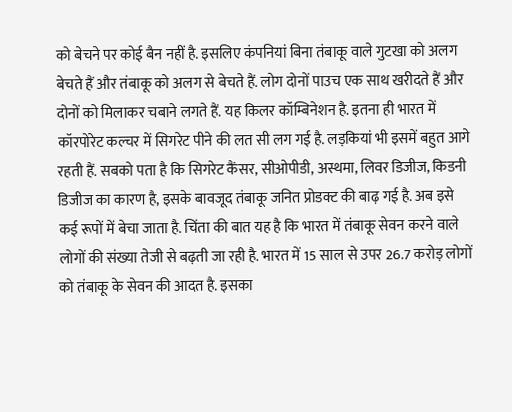को बेचने पर कोई बैन नहीं है. इसलिए कंपनियां बिना तंबाकू वाले गुटखा को अलग बेचते हैं और तंबाकू को अलग से बेचते हैं. लोग दोनों पाउच एक साथ खरीदते हैं और दोनों को मिलाकर चबाने लगते हैं. यह किलर कॉम्बिनेशन है. इतना ही भारत में कॉरपोरेट कल्चर में सिगरेट पीने की लत सी लग गई है. लड़कियां भी इसमें बहुत आगे रहती हैं. सबको पता है कि सिगरेट कैंसर, सीओपीडी, अस्थमा, लिवर डिजीज, किडनी डिजीज का कारण है, इसके बावजूद तंबाकू जनित प्रोडक्ट की बाढ़ गई है. अब इसे कई रूपों में बेचा जाता है. चिंता की बात यह है कि भारत में तंबाकू सेवन करने वाले लोगों की संख्या तेजी से बढ़ती जा रही है. भारत में 15 साल से उपर 26.7 करोड़ लोगों को तंबाकू के सेवन की आदत है. इसका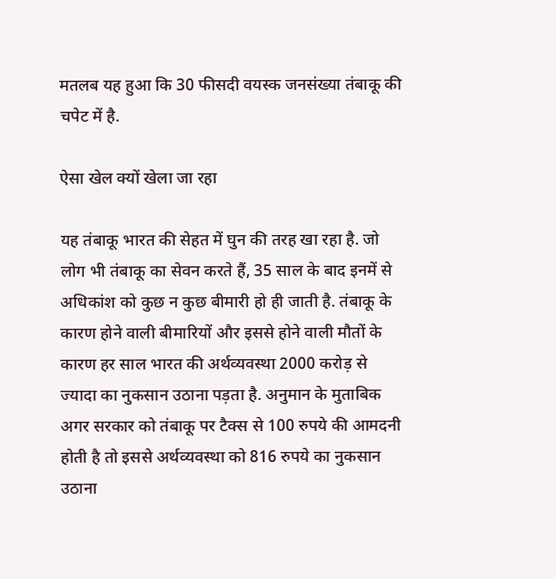मतलब यह हुआ कि 30 फीसदी वयस्क जनसंख्या तंबाकू की चपेट में है.

ऐसा खेल क्यों खेला जा रहा

यह तंबाकू भारत की सेहत में घुन की तरह खा रहा है. जो लोग भी तंबाकू का सेवन करते हैं, 35 साल के बाद इनमें से अधिकांश को कुछ न कुछ बीमारी हो ही जाती है. तंबाकू के कारण होने वाली बीमारियों और इससे होने वाली मौतों के कारण हर साल भारत की अर्थव्यवस्था 2000 करोड़ से ज्यादा का नुकसान उठाना पड़ता है. अनुमान के मुताबिक अगर सरकार को तंबाकू पर टैक्स से 100 रुपये की आमदनी होती है तो इससे अर्थव्यवस्था को 816 रुपये का नुकसान उठाना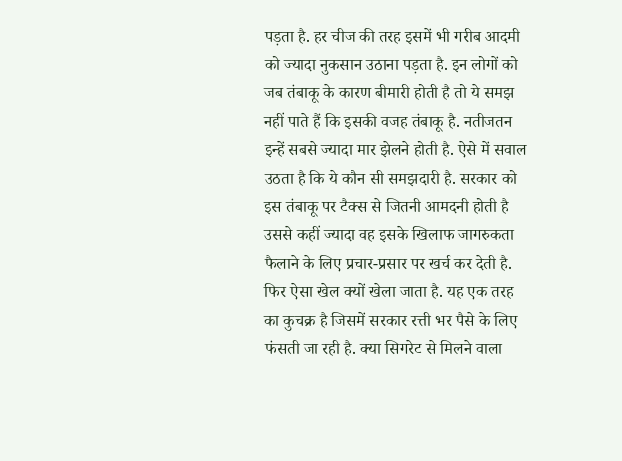पड़ता है. हर चीज की तरह इसमें भी गरीब आदमी को ज्यादा नुकसान उठाना पड़ता है. इन लोगों को जब तंबाकू के कारण बीमारी होती है तो ये समझ नहीं पाते हैं कि इसकी वजह तंबाकू है. नतीजतन इन्हें सबसे ज्यादा मार झेलने होती है. ऐसे में सवाल उठता है कि ये कौन सी समझदारी है. सरकार को इस तंबाकू पर टैक्स से जितनी आमदनी होती है उससे कहीं ज्यादा वह इसके खिलाफ जागरुकता फैलाने के लिए प्रचार-प्रसार पर खर्च कर देती है. फिर ऐसा खेल क्यों खेला जाता है. यह एक तरह का कुचक्र है जिसमें सरकार रत्ती भर पैसे के लिए फंसती जा रही है. क्या सिगरेट से मिलने वाला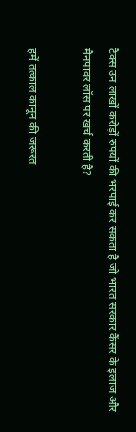टैक्स उन लाखों करोड़ों रुपयों की भरपाई कर सकता है जो भारत सरकार कैंसर के इलाज और मैनपावर लॉस पर खर्च करती है?

हमें तत्काल कानून की जरूरत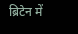ब्रिटेन में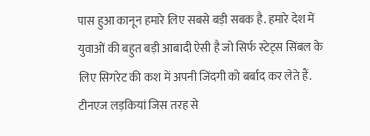पास हुआ कानून हमारे लिए सबसे बड़ी सबक है. हमारे देश में युवाओं की बहुत बड़ी आबादी ऐसी है जो सिर्फ स्टेट्स सिंबल के लिए सिगरेट की कश में अपनी जिंदगी को बर्बाद कर लेते हैं. टीनएज लड़कियां जिस तरह से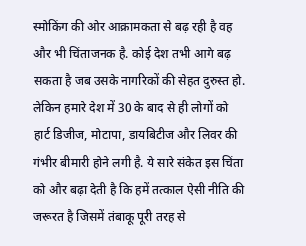स्मोकिंग की ओर आक्रामकता से बढ़ रही है वह और भी चिंताजनक है. कोई देश तभी आगे बढ़ सकता है जब उसके नागरिकों की सेहत दुरुस्त हो. लेकिन हमारे देश में 30 के बाद से ही लोगों को हार्ट डिजीज, मोटापा, डायबिटीज और लिवर की गंभीर बीमारी होने लगी है. ये सारे संकेत इस चिंता को और बढ़ा देती है कि हमें तत्काल ऐसी नीति की जरूरत है जिसमें तंबाकू पूरी तरह से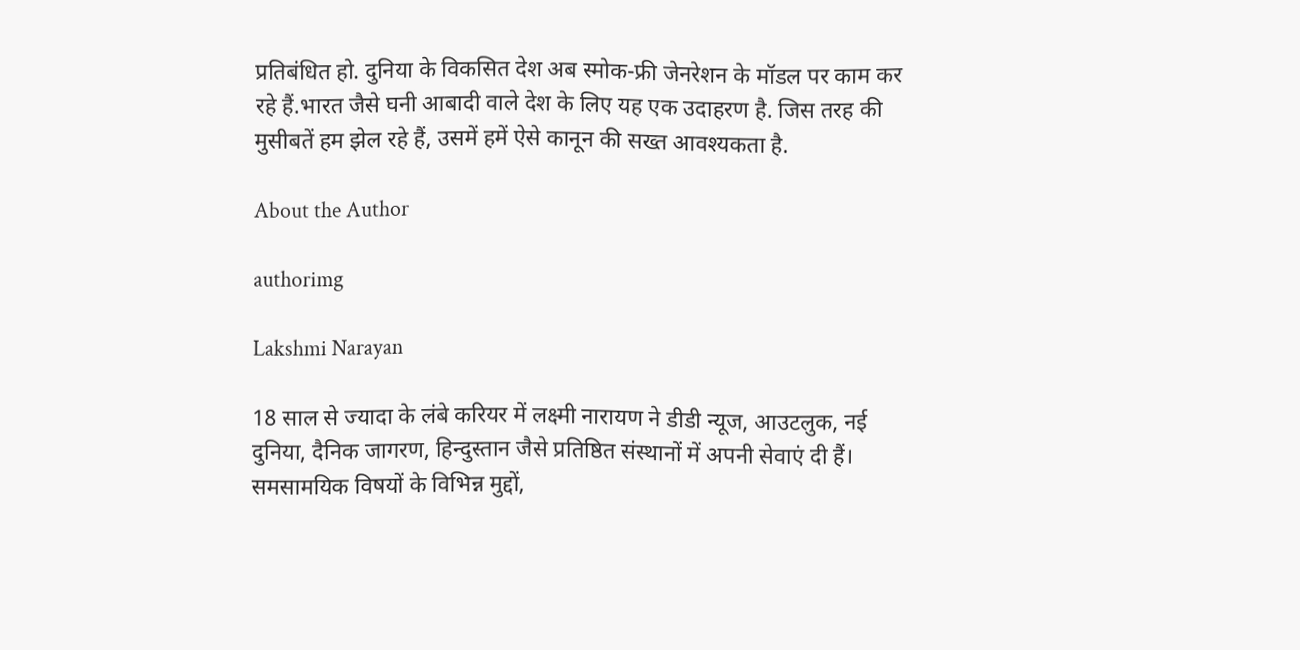प्रतिबंधित हो. दुनिया के विकसित देश अब स्मोक-फ्री जेनरेशन के मॉडल पर काम कर रहे हैं.भारत जैसे घनी आबादी वाले देश के लिए यह एक उदाहरण है. जिस तरह की मुसीबतें हम झेल रहे हैं, उसमें हमें ऐसे कानून की सख्त आवश्यकता है.

About the Author

authorimg

Lakshmi Narayan

18 साल से ज्यादा के लंबे करियर में लक्ष्मी नारायण ने डीडी न्यूज, आउटलुक, नई दुनिया, दैनिक जागरण, हिन्दुस्तान जैसे प्रतिष्ठित संस्थानों में अपनी सेवाएं दी हैं। समसामयिक विषयों के विभिन्न मुद्दों,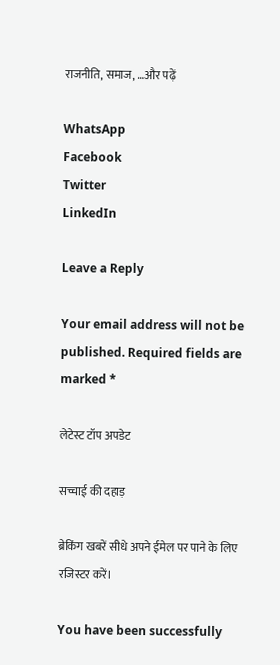राजनीति, समाज, …और पढ़ें

WhatsApp
Facebook
Twitter
LinkedIn

Leave a Reply

Your email address will not be published. Required fields are marked *

लेटेस्ट टॉप अपडेट

सच्चाई की दहाड़

ब्रेकिंग खबरें सीधे अपने ईमेल पर पाने के लिए रजिस्टर करें।

You have been successfully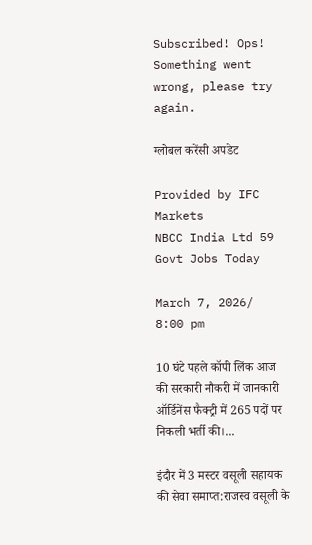Subscribed! Ops! Something went wrong, please try again.

ग्लोबल करेंसी अपडेट

Provided by IFC Markets
NBCC India Ltd 59 Govt Jobs Today

March 7, 2026/
8:00 pm

10 घंटे पहले कॉपी लिंक आज की सरकारी नौकरी में जानकारी ऑर्डिनेंस फैक्ट्री में 265 पदों पर निकली भर्ती की।...

इंदौर में 3 मस्टर वसूली सहायक की सेवा समाप्त:राजस्व वसूली के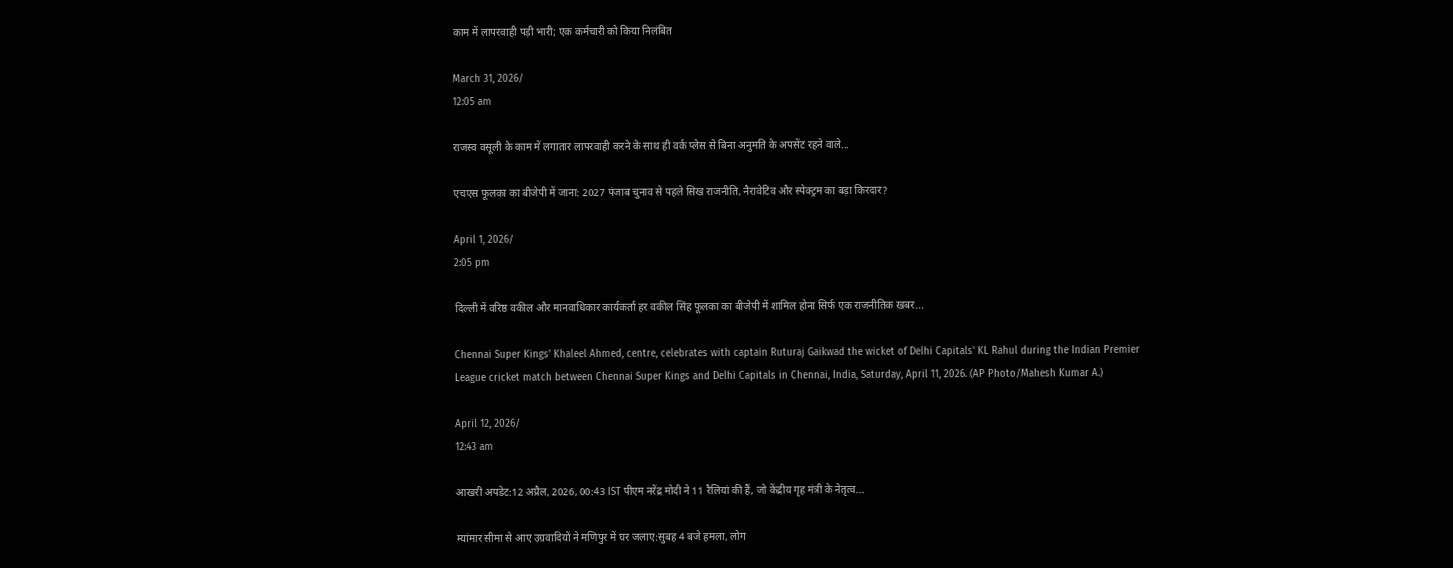काम में लापरवाही पड़ी भारी; एक कर्मचारी को किया निलंबित

March 31, 2026/
12:05 am

राजस्व वसूली के काम में लगातार लापरवाही करने के साथ ही वर्क प्लेस से बिना अनुमति के अपसेंट रहने वाले...

एचएस फूलका का बीजेपी में जाना: 2027 पंजाब चुनाव से पहले सिख राजनीति, नैरावेटिव और स्पेक्ट्रम का बड़ा किरदार?

April 1, 2026/
2:05 pm

दिल्ली में वरिष्ठ वकील और मानवाधिकार कार्यकर्ता हर वकील सिंह फूलका का बीजेपी में शामिल होना सिर्फ एक राजनीतिक खबर...

Chennai Super Kings' Khaleel Ahmed, centre, celebrates with captain Ruturaj Gaikwad the wicket of Delhi Capitals' KL Rahul during the Indian Premier League cricket match between Chennai Super Kings and Delhi Capitals in Chennai, India, Saturday, April 11, 2026. (AP Photo/Mahesh Kumar A.)

April 12, 2026/
12:43 am

आखरी अपडेट:12 अप्रैल, 2026, 00:43 IST पीएम नरेंद्र मोदी ने 11 रैलियां की हैं, जो केंद्रीय गृह मंत्री के नेतृत्व...

म्यांमार सीमा से आए उग्रवादियों ने मणिपुर में घर जलाए:सुबह 4 बजे हमला, लोग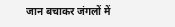जान बचाकर जंगलों में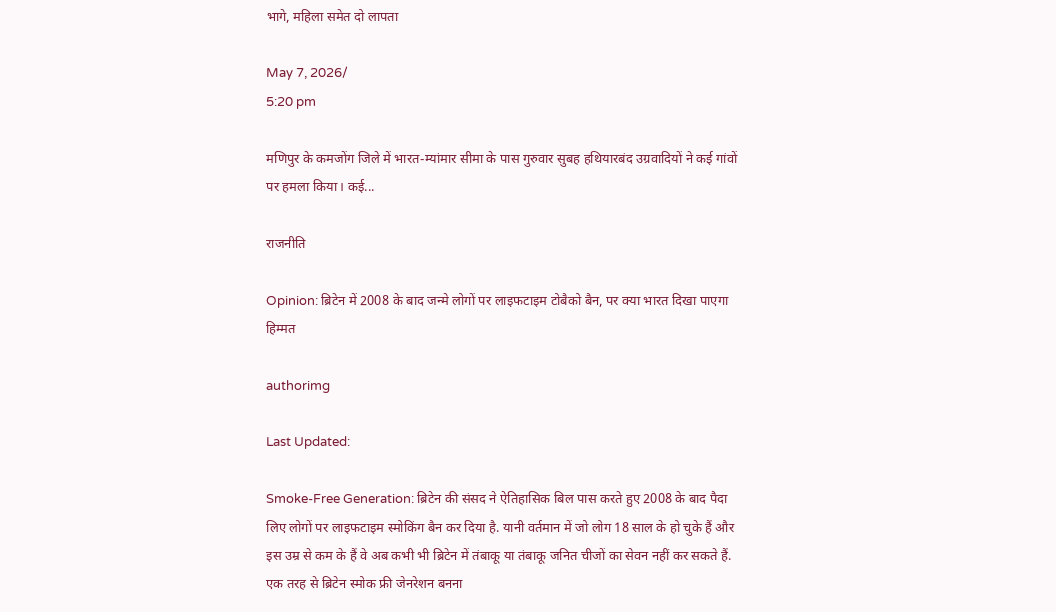भागे, महिला समेत दो लापता

May 7, 2026/
5:20 pm

मणिपुर के कमजोंग जिले में भारत-म्यांमार सीमा के पास गुरुवार सुबह हथियारबंद उग्रवादियों ने कई गांवों पर हमला किया। कई...

राजनीति

Opinion: ब्रिटेन में 2008 के बाद जन्मे लोगों पर लाइफटाइम टोबैको बैन, पर क्या भारत दिखा पाएगा हिम्मत

authorimg

Last Updated:

Smoke-Free Generation: ब्रिटेन की संसद ने ऐतिहासिक बिल पास करते हुए 2008 के बाद पैदा लिए लोगों पर लाइफटाइम स्मोकिंग बैन कर दिया है. यानी वर्तमान में जो लोग 18 साल के हो चुके हैं और इस उम्र से कम के हैं वे अब कभी भी ब्रिटेन में तंबाकू या तंबाकू जनित चीजों का सेवन नहीं कर सकते हैं. एक तरह से ब्रिटेन स्मोक फ्री जेनरेशन बनना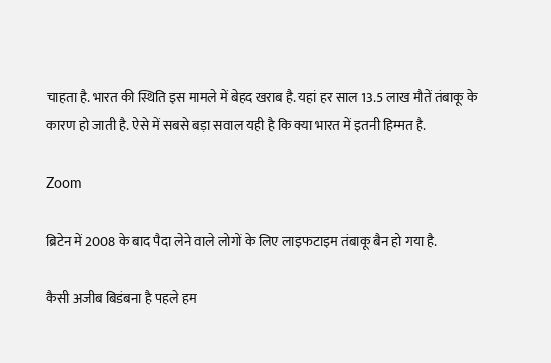चाहता है. भारत की स्थिति इस मामले में बेहद खराब है. यहां हर साल 13.5 लाख मौतें तंबाकू के कारण हो जाती है. ऐसे में सबसे बड़ा सवाल यही है कि क्या भारत में इतनी हिम्मत है.

Zoom

ब्रिटेन में 2008 के बाद पैदा लेने वाले लोगों के लिए लाइफटाइम तंबाकू बैन हो गया है.

कैसी अजीब बिडंबना है पहले हम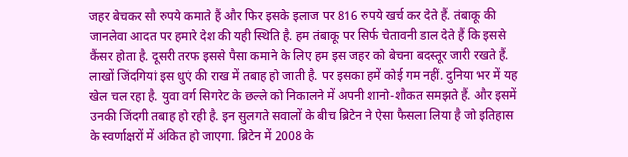जहर बेचकर सौ रुपये कमाते हैं और फिर इसके इलाज पर 816 रुपये खर्च कर देते हैं. तंबाकू की जानलेवा आदत पर हमारे देश की यही स्थिति है. हम तंबाकू पर सिर्फ चेतावनी डाल देते हैं कि इससे कैंसर होता है. दूसरी तरफ इससे पैसा कमाने के लिए हम इस जहर को बेचना बदस्तूर जारी रखते हैं. लाखों जिंदगियां इस धुएं की राख में तबाह हो जाती है. पर इसका हमें कोई गम नहीं. दुनिया भर में यह खेल चल रहा है. युवा वर्ग सिगरेट के छल्ले को निकालने में अपनी शानो-शौकत समझते हैं. और इसमें उनकी जिंदगी तबाह हो रही है. इन सुलगते सवालों के बीच ब्रिटेन ने ऐसा फैसला लिया है जो इतिहास के स्वर्णाक्षरों में अंकित हो जाएगा. ब्रिटेन में 2008 के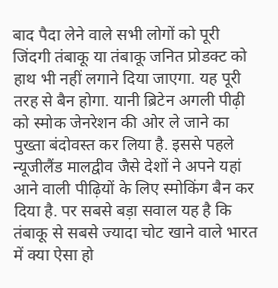बाद पैदा लेने वाले सभी लोगों को पूरी जिंदगी तंबाकू या तंबाकू जनित प्रोडक्ट को हाथ भी नहीं लगाने दिया जाएगा. यह पूरी तरह से बैन होगा. यानी ब्रिटेन अगली पीढ़ी को स्मोक जेनरेशन की ओर ले जाने का पुख्ता बंदोवस्त कर लिया है. इससे पहले न्यूजीलैंड मालद्वीव जैसे देशों ने अपने यहां आने वाली पीढ़ियों के लिए स्मोकिंग बैन कर दिया है. पर सबसे बड़ा सवाल यह है कि तंबाकू से सबसे ज्यादा चोट खाने वाले भारत में क्या ऐसा हो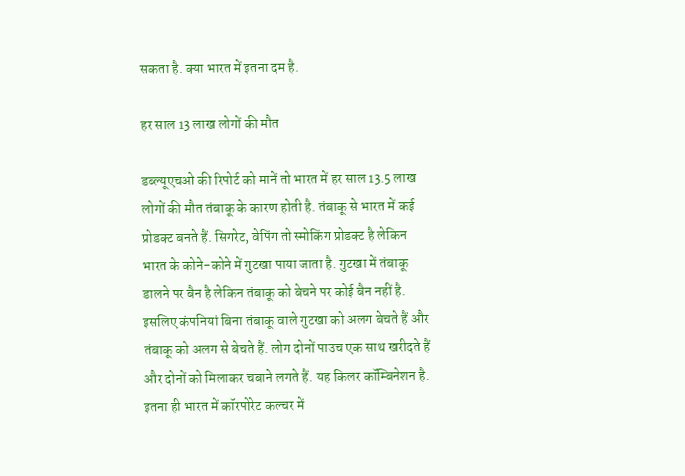सकता है. क्या भारत में इतना दम है.

हर साल 13 लाख लोगों की मौत

डब्ल्यूएचओ की रिपोर्ट को मानें तो भारत में हर साल 13.5 लाख लोगों की मौत तंबाकू के कारण होती है. तंबाकू से भारत में कई प्रोडक्ट बनते हैं. सिगरेट, वेपिंग तो स्मोकिंग प्रोडक्ट है लेकिन भारत के कोने-कोने में गुटखा पाया जाता है. गुटखा में तंबाकू डालने पर बैन है लेकिन तंबाकू को बेचने पर कोई बैन नहीं है. इसलिए कंपनियां बिना तंबाकू वाले गुटखा को अलग बेचते हैं और तंबाकू को अलग से बेचते हैं. लोग दोनों पाउच एक साथ खरीदते हैं और दोनों को मिलाकर चबाने लगते हैं. यह किलर कॉम्बिनेशन है. इतना ही भारत में कॉरपोरेट कल्चर में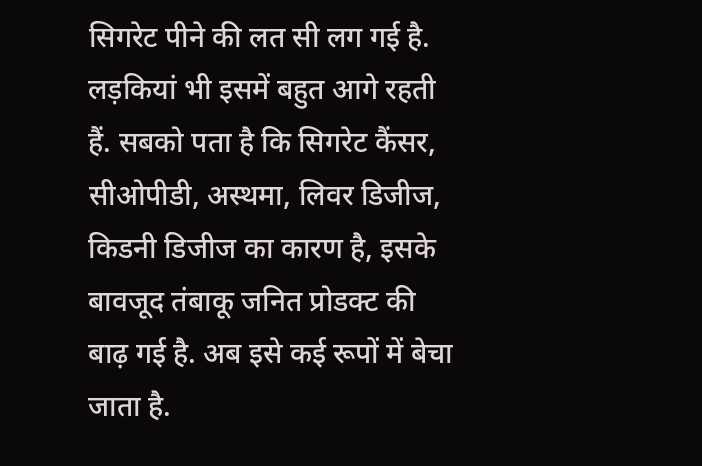सिगरेट पीने की लत सी लग गई है. लड़कियां भी इसमें बहुत आगे रहती हैं. सबको पता है कि सिगरेट कैंसर, सीओपीडी, अस्थमा, लिवर डिजीज, किडनी डिजीज का कारण है, इसके बावजूद तंबाकू जनित प्रोडक्ट की बाढ़ गई है. अब इसे कई रूपों में बेचा जाता है.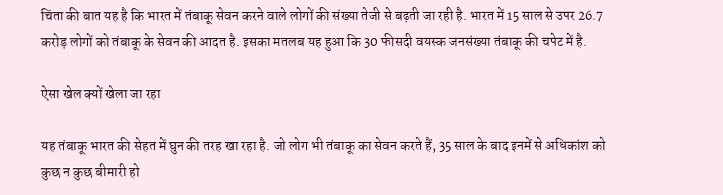चिंता की बात यह है कि भारत में तंबाकू सेवन करने वाले लोगों की संख्या तेजी से बढ़ती जा रही है. भारत में 15 साल से उपर 26.7 करोड़ लोगों को तंबाकू के सेवन की आदत है. इसका मतलब यह हुआ कि 30 फीसदी वयस्क जनसंख्या तंबाकू की चपेट में है.

ऐसा खेल क्यों खेला जा रहा

यह तंबाकू भारत की सेहत में घुन की तरह खा रहा है. जो लोग भी तंबाकू का सेवन करते हैं, 35 साल के बाद इनमें से अधिकांश को कुछ न कुछ बीमारी हो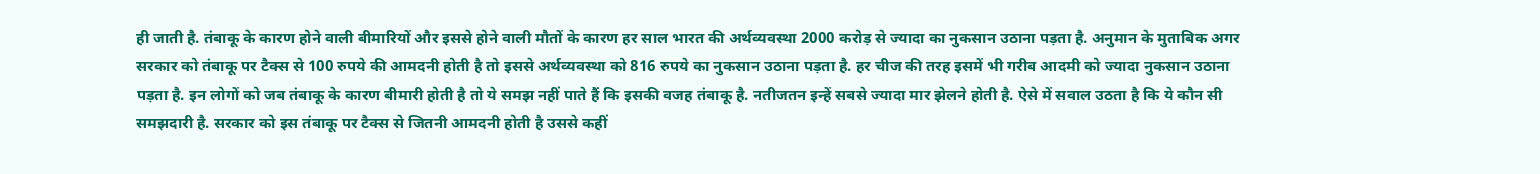ही जाती है. तंबाकू के कारण होने वाली बीमारियों और इससे होने वाली मौतों के कारण हर साल भारत की अर्थव्यवस्था 2000 करोड़ से ज्यादा का नुकसान उठाना पड़ता है. अनुमान के मुताबिक अगर सरकार को तंबाकू पर टैक्स से 100 रुपये की आमदनी होती है तो इससे अर्थव्यवस्था को 816 रुपये का नुकसान उठाना पड़ता है. हर चीज की तरह इसमें भी गरीब आदमी को ज्यादा नुकसान उठाना पड़ता है. इन लोगों को जब तंबाकू के कारण बीमारी होती है तो ये समझ नहीं पाते हैं कि इसकी वजह तंबाकू है. नतीजतन इन्हें सबसे ज्यादा मार झेलने होती है. ऐसे में सवाल उठता है कि ये कौन सी समझदारी है. सरकार को इस तंबाकू पर टैक्स से जितनी आमदनी होती है उससे कहीं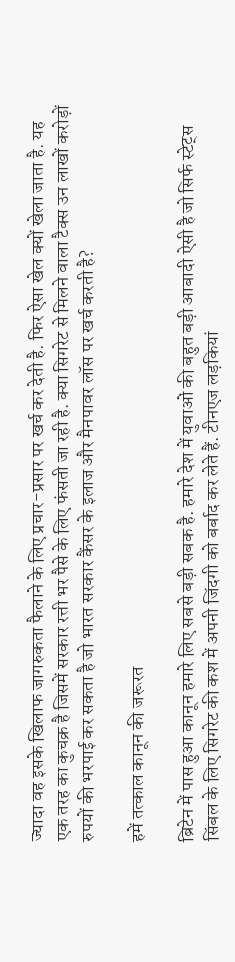ज्यादा वह इसके खिलाफ जागरुकता फैलाने के लिए प्रचार-प्रसार पर खर्च कर देती है. फिर ऐसा खेल क्यों खेला जाता है. यह एक तरह का कुचक्र है जिसमें सरकार रत्ती भर पैसे के लिए फंसती जा रही है. क्या सिगरेट से मिलने वाला टैक्स उन लाखों करोड़ों रुपयों की भरपाई कर सकता है जो भारत सरकार कैंसर के इलाज और मैनपावर लॉस पर खर्च करती है?

हमें तत्काल कानून की जरूरत

ब्रिटेन में पास हुआ कानून हमारे लिए सबसे बड़ी सबक है. हमारे देश में युवाओं की बहुत बड़ी आबादी ऐसी है जो सिर्फ स्टेट्स सिंबल के लिए सिगरेट की कश में अपनी जिंदगी को बर्बाद कर लेते हैं. टीनएज लड़कियां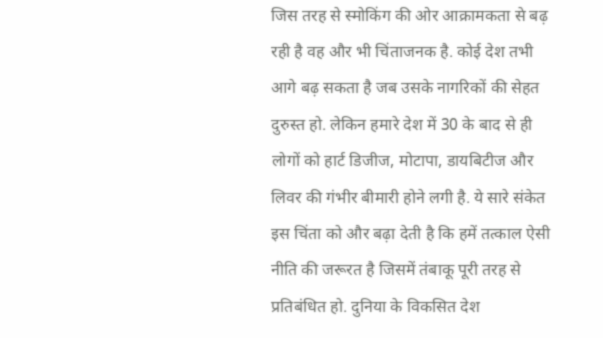जिस तरह से स्मोकिंग की ओर आक्रामकता से बढ़ रही है वह और भी चिंताजनक है. कोई देश तभी आगे बढ़ सकता है जब उसके नागरिकों की सेहत दुरुस्त हो. लेकिन हमारे देश में 30 के बाद से ही लोगों को हार्ट डिजीज, मोटापा, डायबिटीज और लिवर की गंभीर बीमारी होने लगी है. ये सारे संकेत इस चिंता को और बढ़ा देती है कि हमें तत्काल ऐसी नीति की जरूरत है जिसमें तंबाकू पूरी तरह से प्रतिबंधित हो. दुनिया के विकसित देश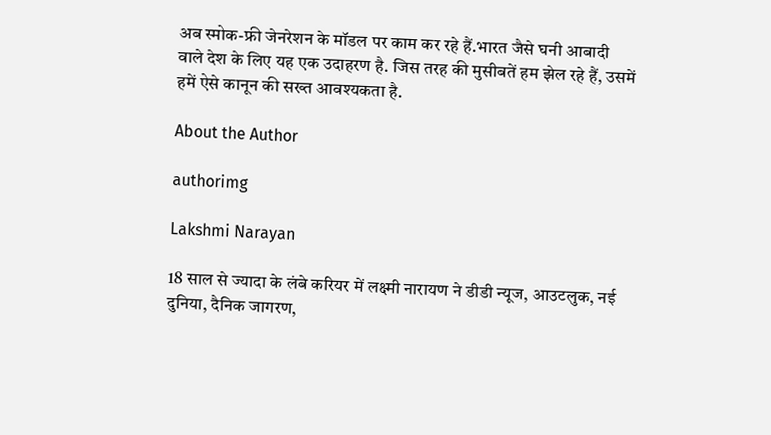अब स्मोक-फ्री जेनरेशन के मॉडल पर काम कर रहे हैं.भारत जैसे घनी आबादी वाले देश के लिए यह एक उदाहरण है. जिस तरह की मुसीबतें हम झेल रहे हैं, उसमें हमें ऐसे कानून की सख्त आवश्यकता है.

About the Author

authorimg

Lakshmi Narayan

18 साल से ज्यादा के लंबे करियर में लक्ष्मी नारायण ने डीडी न्यूज, आउटलुक, नई दुनिया, दैनिक जागरण,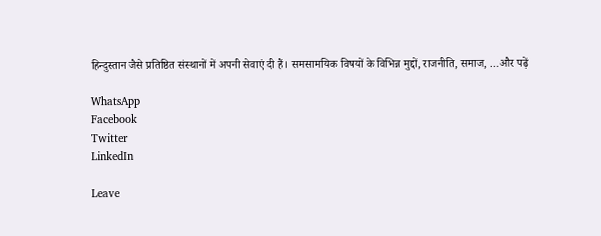हिन्दुस्तान जैसे प्रतिष्ठित संस्थानों में अपनी सेवाएं दी हैं। समसामयिक विषयों के विभिन्न मुद्दों, राजनीति, समाज, …और पढ़ें

WhatsApp
Facebook
Twitter
LinkedIn

Leave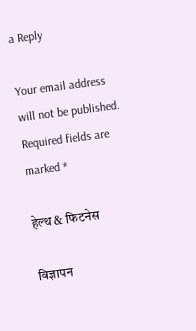a Reply

Your email address will not be published. Required fields are marked *

हेल्थ & फिटनेस

विज्ञापन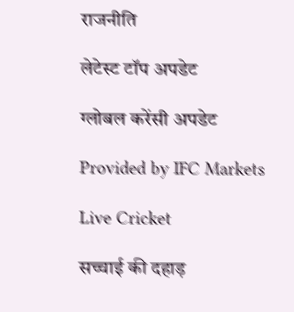राजनीति

लेटेस्ट टॉप अपडेट

ग्लोबल करेंसी अपडेट

Provided by IFC Markets

Live Cricket

सच्चाई की दहाड़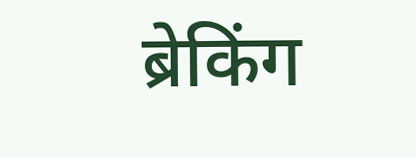ब्रेकिंग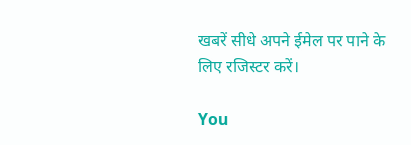खबरें सीधे अपने ईमेल पर पाने के लिए रजिस्टर करें।

You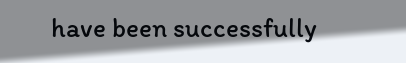have been successfully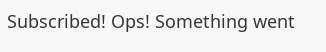Subscribed! Ops! Something went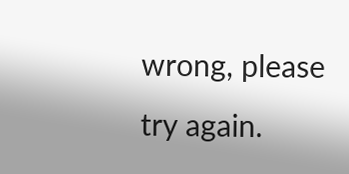wrong, please try again.